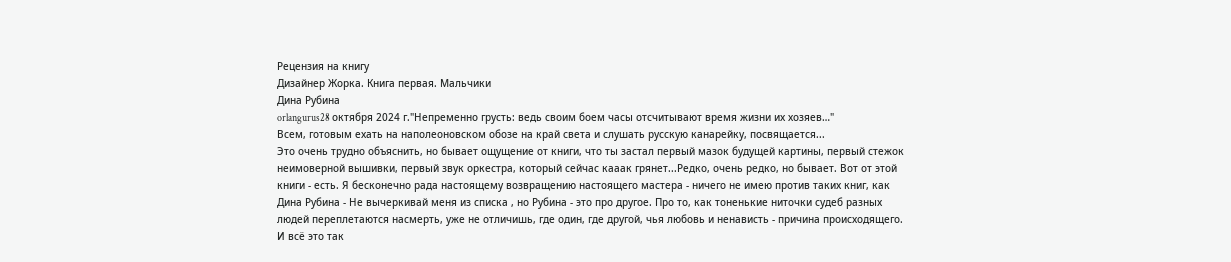Рецензия на книгу
Дизайнер Жорка. Книга первая. Мальчики
Дина Рубина
orlangurus28 октября 2024 г."Непременно грусть: ведь своим боем часы отсчитывают время жизни их хозяев…"
Всем, готовым ехать на наполеоновском обозе на край света и слушать русскую канарейку, посвящается...
Это очень трудно объяснить, но бывает ощущение от книги, что ты застал первый мазок будущей картины, первый стежок неимоверной вышивки, первый звук оркестра, который сейчас кааак грянет...Редко, очень редко, но бывает. Вот от этой книги - есть. Я бесконечно рада настоящему возвращению настоящего мастера - ничего не имею против таких книг, как Дина Рубина - Не вычеркивай меня из списка , но Рубина - это про другое. Про то, как тоненькие ниточки судеб разных людей переплетаются насмерть, уже не отличишь, где один, где другой, чья любовь и ненависть - причина происходящего. И всё это так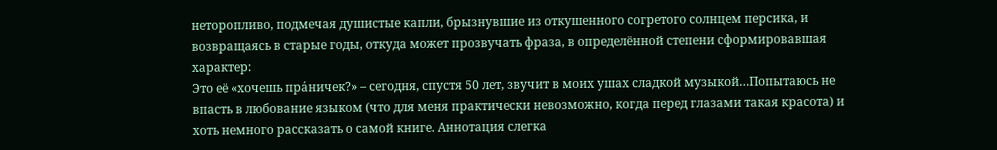неторопливо, подмечая душистые капли, брызнувшие из откушенного согретого солнцем персика, и возвращаясь в старые годы, откуда может прозвучать фраза, в определённой степени сформировавшая характер:
Это её «хочешь пра́ничек?» – сегодня, спустя 50 лет, звучит в моих ушах сладкой музыкой…Попытаюсь не впасть в любование языком (что для меня практически невозможно, когда перед глазами такая красота) и хоть немного рассказать о самой книге. Аннотация слегка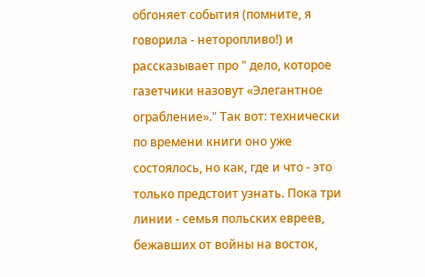обгоняет события (помните, я говорила - неторопливо!) и рассказывает про " дело, которое газетчики назовут «Элегантное ограбление»." Так вот: технически по времени книги оно уже состоялось, но как, где и что - это только предстоит узнать. Пока три линии - семья польских евреев, бежавших от войны на восток,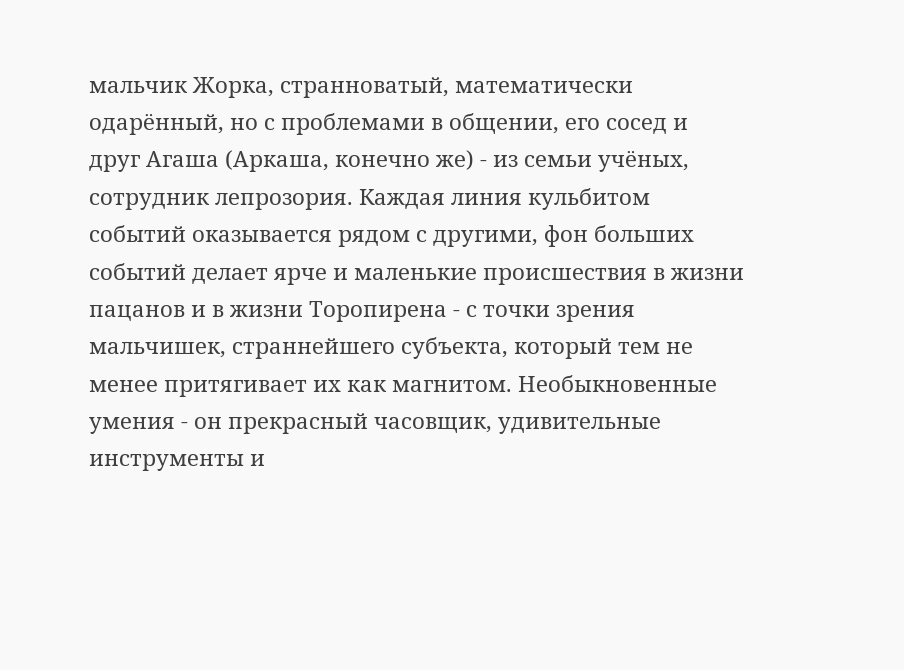мальчик Жорка, странноватый, математически одарённый, но с проблемами в общении, его сосед и друг Агаша (Аркаша, конечно же) - из семьи учёных, сотрудник лепрозория. Каждая линия кульбитом событий оказывается рядом с другими, фон больших событий делает ярче и маленькие происшествия в жизни пацанов и в жизни Торопирена - с точки зрения мальчишек, страннейшего субъекта, который тем не менее притягивает их как магнитом. Необыкновенные умения - он прекрасный часовщик, удивительные инструменты и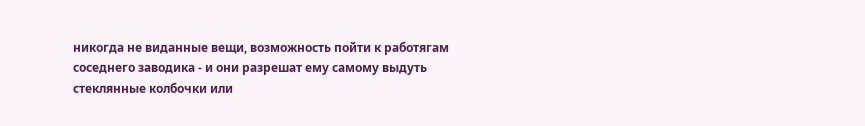никогда не виданные вещи, возможность пойти к работягам соседнего заводика - и они разрешат ему самому выдуть стеклянные колбочки или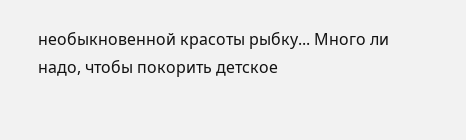необыкновенной красоты рыбку... Много ли надо, чтобы покорить детское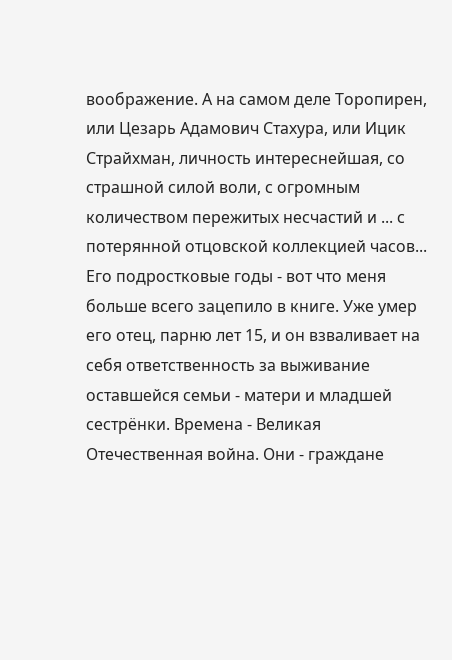воображение. А на самом деле Торопирен, или Цезарь Адамович Стахура, или Ицик Страйхман, личность интереснейшая, со страшной силой воли, с огромным количеством пережитых несчастий и ... с потерянной отцовской коллекцией часов... Его подростковые годы - вот что меня больше всего зацепило в книге. Уже умер его отец, парню лет 15, и он взваливает на себя ответственность за выживание оставшейся семьи - матери и младшей сестрёнки. Времена - Великая Отечественная война. Они - граждане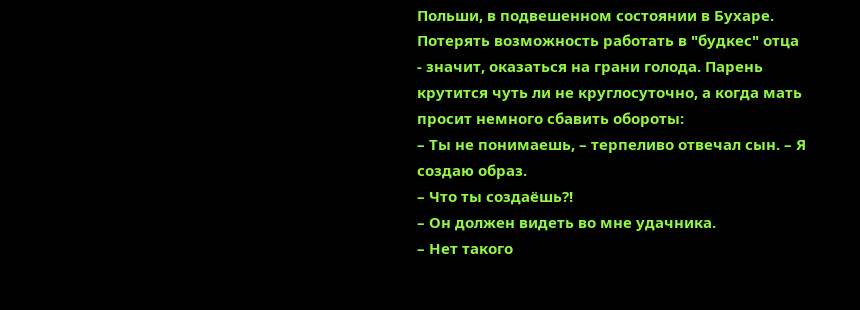Польши, в подвешенном состоянии в Бухаре. Потерять возможность работать в "будкес" отца - значит, оказаться на грани голода. Парень крутится чуть ли не круглосуточно, а когда мать просит немного сбавить обороты:
– Ты не понимаешь, – терпеливо отвечал сын. – Я создаю образ.
– Что ты создаёшь?!
– Он должен видеть во мне удачника.
– Нет такого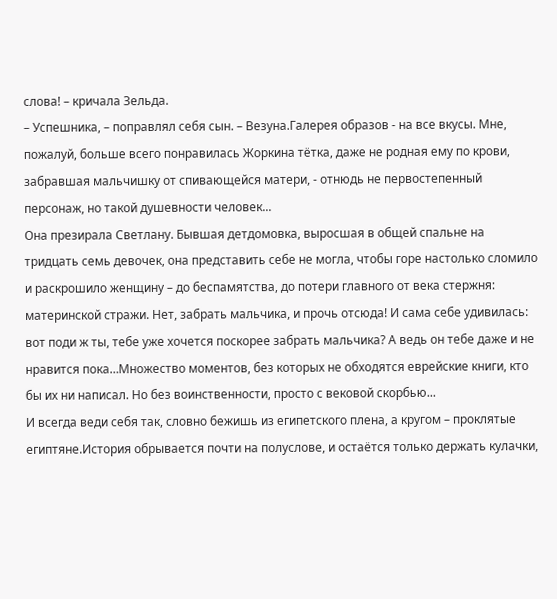слова! – кричала Зельда.
– Успешника, – поправлял себя сын. – Везуна.Галерея образов - на все вкусы. Мне, пожалуй, больше всего понравилась Жоркина тётка, даже не родная ему по крови, забравшая мальчишку от спивающейся матери, - отнюдь не первостепенный персонаж, но такой душевности человек...
Она презирала Светлану. Бывшая детдомовка, выросшая в общей спальне на тридцать семь девочек, она представить себе не могла, чтобы горе настолько сломило и раскрошило женщину – до беспамятства, до потери главного от века стержня: материнской стражи. Нет, забрать мальчика, и прочь отсюда! И сама себе удивилась: вот поди ж ты, тебе уже хочется поскорее забрать мальчика? А ведь он тебе даже и не нравится пока…Множество моментов, без которых не обходятся еврейские книги, кто бы их ни написал. Но без воинственности, просто с вековой скорбью...
И всегда веди себя так, словно бежишь из египетского плена, а кругом – проклятые египтяне.История обрывается почти на полуслове, и остаётся только держать кулачки,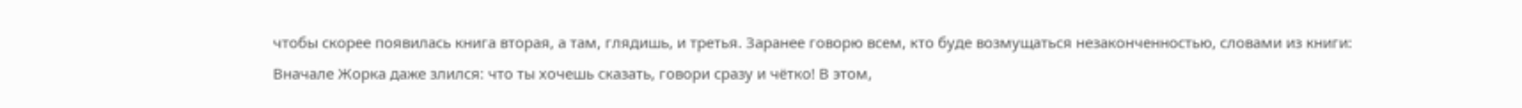чтобы скорее появилась книга вторая, а там, глядишь, и третья. Заранее говорю всем, кто буде возмущаться незаконченностью, словами из книги:
Вначале Жорка даже злился: что ты хочешь сказать, говори сразу и чётко! В этом,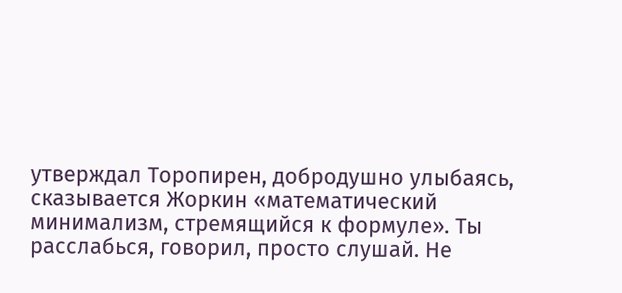утверждал Торопирен, добродушно улыбаясь, сказывается Жоркин «математический минимализм, стремящийся к формуле». Ты расслабься, говорил, просто слушай. Не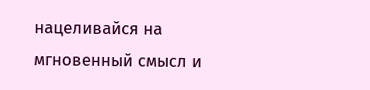нацеливайся на мгновенный смысл и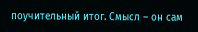поучительный итог. Смысл – он сам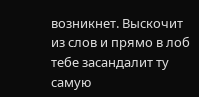возникнет. Выскочит из слов и прямо в лоб тебе засандалит ту самую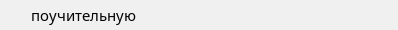поучительную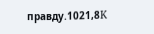правду.1021,8K